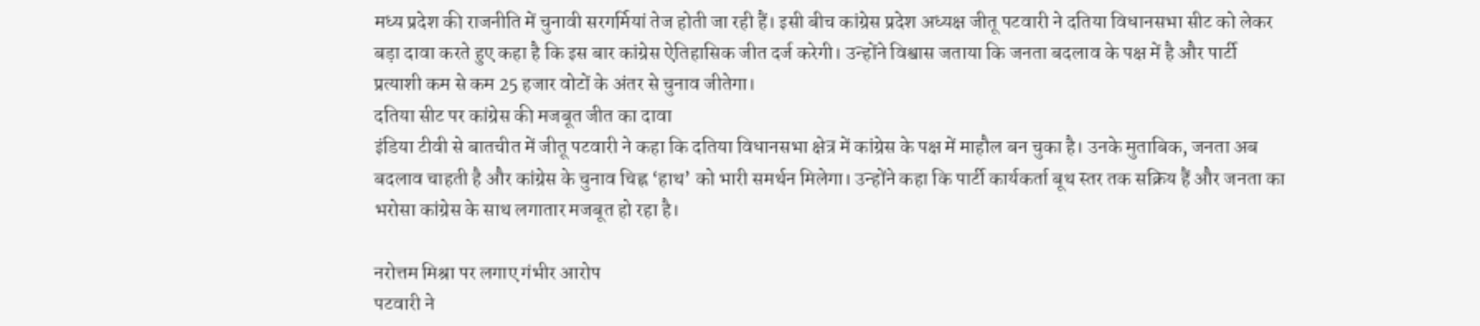मध्य प्रदेश की राजनीति में चुनावी सरगर्मियां तेज होती जा रही हैं। इसी बीच कांग्रेस प्रदेश अध्यक्ष जीतू पटवारी ने दतिया विधानसभा सीट को लेकर बड़ा दावा करते हुए कहा है कि इस बार कांग्रेस ऐतिहासिक जीत दर्ज करेगी। उन्होंने विश्वास जताया कि जनता बदलाव के पक्ष में है और पार्टी प्रत्याशी कम से कम 25 हजार वोटों के अंतर से चुनाव जीतेगा।
दतिया सीट पर कांग्रेस की मजबूत जीत का दावा
इंडिया टीवी से बातचीत में जीतू पटवारी ने कहा कि दतिया विधानसभा क्षेत्र में कांग्रेस के पक्ष में माहौल बन चुका है। उनके मुताबिक, जनता अब बदलाव चाहती है और कांग्रेस के चुनाव चिह्न ‘हाथ’ को भारी समर्थन मिलेगा। उन्होंने कहा कि पार्टी कार्यकर्ता बूथ स्तर तक सक्रिय हैं और जनता का भरोसा कांग्रेस के साथ लगातार मजबूत हो रहा है।

नरोत्तम मिश्रा पर लगाए गंभीर आरोप
पटवारी ने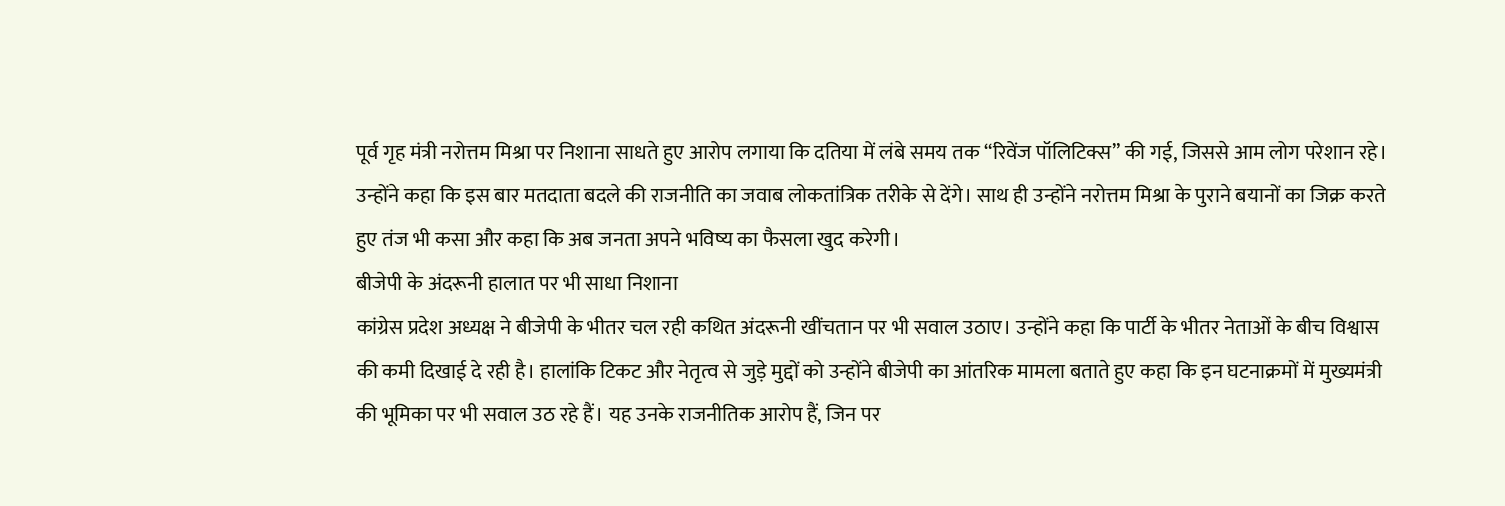पूर्व गृह मंत्री नरोत्तम मिश्रा पर निशाना साधते हुए आरोप लगाया कि दतिया में लंबे समय तक “रिवेंज पॉलिटिक्स” की गई, जिससे आम लोग परेशान रहे। उन्होंने कहा कि इस बार मतदाता बदले की राजनीति का जवाब लोकतांत्रिक तरीके से देंगे। साथ ही उन्होंने नरोत्तम मिश्रा के पुराने बयानों का जिक्र करते हुए तंज भी कसा और कहा कि अब जनता अपने भविष्य का फैसला खुद करेगी।
बीजेपी के अंदरूनी हालात पर भी साधा निशाना
कांग्रेस प्रदेश अध्यक्ष ने बीजेपी के भीतर चल रही कथित अंदरूनी खींचतान पर भी सवाल उठाए। उन्होंने कहा कि पार्टी के भीतर नेताओं के बीच विश्वास की कमी दिखाई दे रही है। हालांकि टिकट और नेतृत्व से जुड़े मुद्दों को उन्होंने बीजेपी का आंतरिक मामला बताते हुए कहा कि इन घटनाक्रमों में मुख्यमंत्री की भूमिका पर भी सवाल उठ रहे हैं। यह उनके राजनीतिक आरोप हैं, जिन पर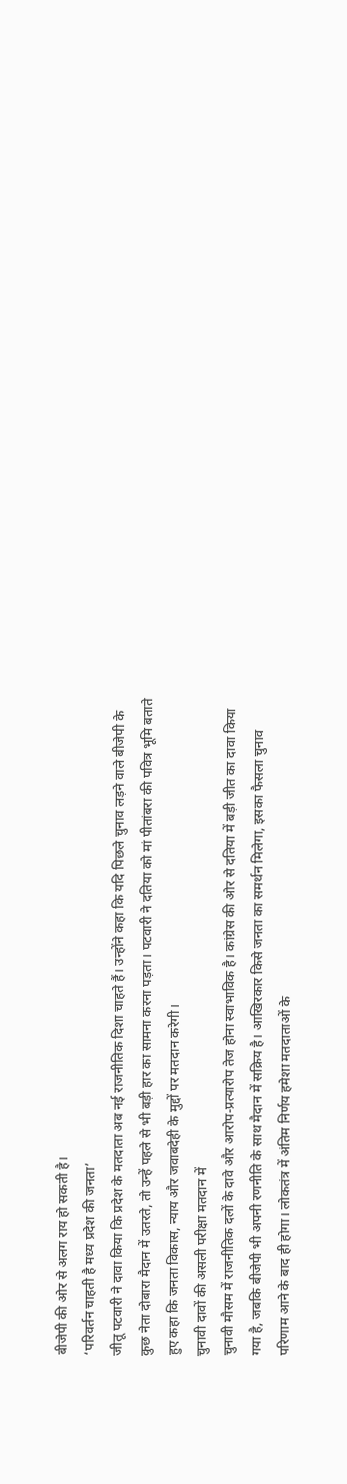बीजेपी की ओर से अलग राय हो सकती है।
‘परिवर्तन चाहती है मध्य प्रदेश की जनता’
जीतू पटवारी ने दावा किया कि प्रदेश के मतदाता अब नई राजनीतिक दिशा चाहते हैं। उन्होंने कहा कि यदि पिछले चुनाव लड़ने वाले बीजेपी के कुछ नेता दोबारा मैदान में उतरते, तो उन्हें पहले से भी बड़ी हार का सामना करना पड़ता। पटवारी ने दतिया को मां पीतांबरा की पवित्र भूमि बताते हुए कहा कि जनता विकास, न्याय और जवाबदेही के मुद्दों पर मतदान करेगी।
चुनावी दावों की असली परीक्षा मतदान में
चुनावी मौसम में राजनीतिक दलों के दावे और आरोप-प्रत्यारोप तेज होना स्वाभाविक है। कांग्रेस की ओर से दतिया में बड़ी जीत का दावा किया गया है, जबकि बीजेपी भी अपनी रणनीति के साथ मैदान में सक्रिय है। आखिरकार किसे जनता का समर्थन मिलेगा, इसका फैसला चुनाव परिणाम आने के बाद ही होगा। लोकतंत्र में अंतिम निर्णय हमेशा मतदाताओं के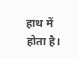हाथ में होता है।